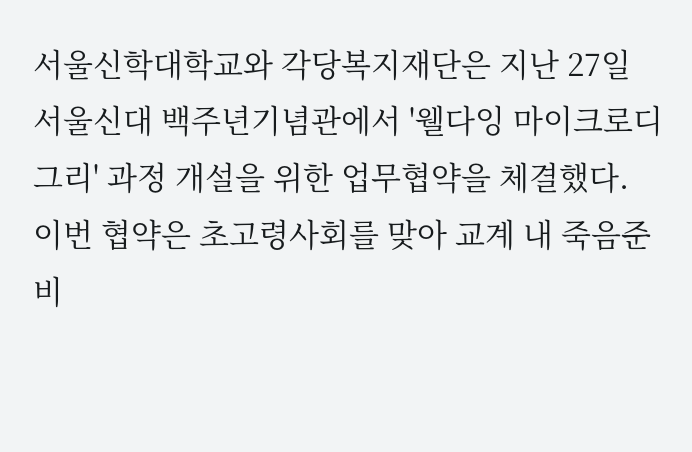서울신학대학교와 각당복지재단은 지난 27일 서울신대 백주년기념관에서 '웰다잉 마이크로디그리' 과정 개설을 위한 업무협약을 체결했다. 이번 협약은 초고령사회를 맞아 교계 내 죽음준비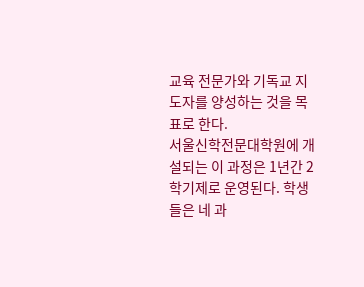교육 전문가와 기독교 지도자를 양성하는 것을 목표로 한다.
서울신학전문대학원에 개설되는 이 과정은 1년간 2학기제로 운영된다. 학생들은 네 과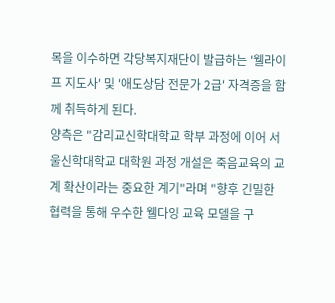목을 이수하면 각당복지재단이 발급하는 '웰라이프 지도사' 및 '애도상담 전문가 2급' 자격증을 함께 취득하게 된다.
양측은 "감리교신학대학교 학부 과정에 이어 서울신학대학교 대학원 과정 개설은 죽음교육의 교계 확산이라는 중요한 계기"라며 "향후 긴밀한 협력을 통해 우수한 웰다잉 교육 모델을 구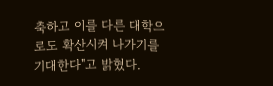축하고 이를 다른 대학으로도 확산시켜 나가기를 기대한다"고 밝혔다.